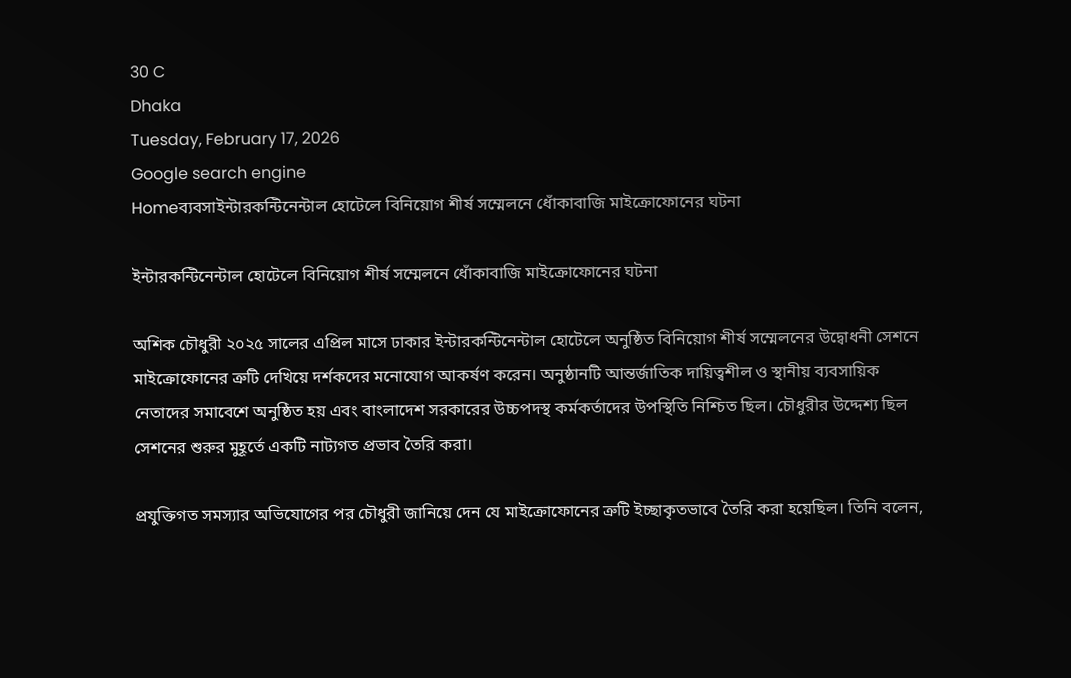30 C
Dhaka
Tuesday, February 17, 2026
Google search engine
Homeব্যবসাইন্টারকন্টিনেন্টাল হোটেলে বিনিয়োগ শীর্ষ সম্মেলনে ধোঁকাবাজি মাইক্রোফোনের ঘটনা

ইন্টারকন্টিনেন্টাল হোটেলে বিনিয়োগ শীর্ষ সম্মেলনে ধোঁকাবাজি মাইক্রোফোনের ঘটনা

অশিক চৌধুরী ২০২৫ সালের এপ্রিল মাসে ঢাকার ইন্টারকন্টিনেন্টাল হোটেলে অনুষ্ঠিত বিনিয়োগ শীর্ষ সম্মেলনের উদ্বোধনী সেশনে মাইক্রোফোনের ত্রুটি দেখিয়ে দর্শকদের মনোযোগ আকর্ষণ করেন। অনুষ্ঠানটি আন্তর্জাতিক দায়িত্বশীল ও স্থানীয় ব্যবসায়িক নেতাদের সমাবেশে অনুষ্ঠিত হয় এবং বাংলাদেশ সরকারের উচ্চপদস্থ কর্মকর্তাদের উপস্থিতি নিশ্চিত ছিল। চৌধুরীর উদ্দেশ্য ছিল সেশনের শুরুর মুহূর্তে একটি নাট্যগত প্রভাব তৈরি করা।

প্রযুক্তিগত সমস্যার অভিযোগের পর চৌধুরী জানিয়ে দেন যে মাইক্রোফোনের ত্রুটি ইচ্ছাকৃতভাবে তৈরি করা হয়েছিল। তিনি বলেন,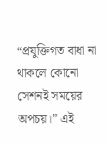“প্রযুক্তিগত বাধা না থাকলে কোনো সেশনই সময়ের অপচয়।” এই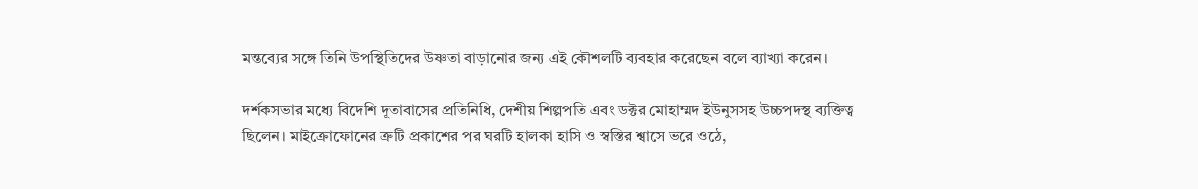মন্তব্যের সঙ্গে তিনি উপস্থিতিদের উষ্ণতা বাড়ানোর জন্য এই কৌশলটি ব্যবহার করেছেন বলে ব্যাখ্যা করেন।

দর্শকসভার মধ্যে বিদেশি দূতাবাসের প্রতিনিধি, দেশীয় শিল্পপতি এবং ডক্টর মোহাম্মদ ইউনুসসহ উচ্চপদস্থ ব্যক্তিত্ব ছিলেন। মাইক্রোফোনের ত্রুটি প্রকাশের পর ঘরটি হালকা হাসি ও স্বস্তির শ্বাসে ভরে ওঠে,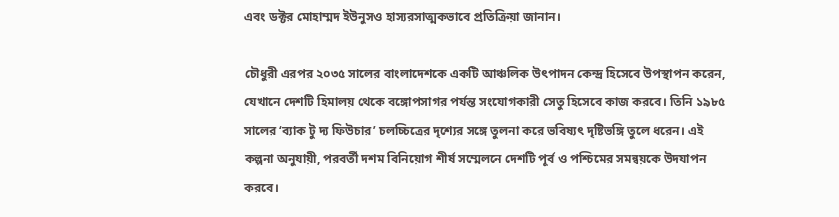এবং ডক্টর মোহাম্মদ ইউনুসও হাস্যরসাত্মকভাবে প্রতিক্রিয়া জানান।

চৌধুরী এরপর ২০৩৫ সালের বাংলাদেশকে একটি আঞ্চলিক উৎপাদন কেন্দ্র হিসেবে উপস্থাপন করেন, যেখানে দেশটি হিমালয় থেকে বঙ্গোপসাগর পর্যন্ত সংযোগকারী সেতু হিসেবে কাজ করবে। তিনি ১৯৮৫ সালের ‘ব্যাক টু দ্য ফিউচার’ চলচ্চিত্রের দৃশ্যের সঙ্গে তুলনা করে ভবিষ্যৎ দৃষ্টিভঙ্গি তুলে ধরেন। এই কল্পনা অনুযায়ী, পরবর্তী দশম বিনিয়োগ শীর্ষ সম্মেলনে দেশটি পূর্ব ও পশ্চিমের সমন্বয়কে উদযাপন করবে।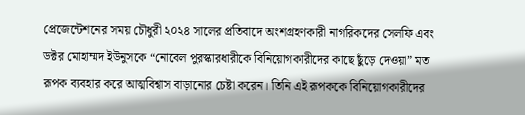প্রেজেন্টেশনের সময় চৌধুরী ২০২৪ সালের প্রতিবাদে অংশগ্রহণকারী নাগরিকদের সেলফি এবং ডক্টর মোহাম্মদ ইউনুসকে “নোবেল পুরস্কারধারীকে বিনিয়োগকারীদের কাছে ছুঁড়ে দেওয়া” মত রূপক ব্যবহার করে আত্মবিশ্বাস বাড়ানোর চেষ্টা করেন। তিনি এই রূপককে বিনিয়োগকারীদের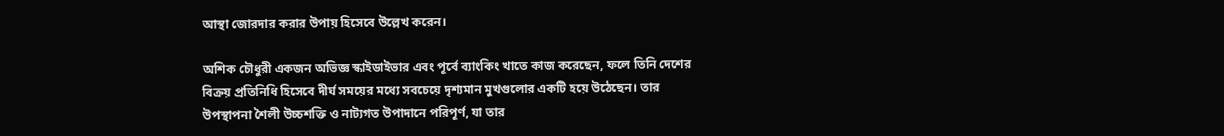আস্থা জোরদার করার উপায় হিসেবে উল্লেখ করেন।

অশিক চৌধুরী একজন অভিজ্ঞ স্কাইডাইভার এবং পূর্বে ব্যাংকিং খাতে কাজ করেছেন, ফলে তিনি দেশের বিক্রয় প্রতিনিধি হিসেবে দীর্ঘ সময়ের মধ্যে সবচেয়ে দৃশ্যমান মুখগুলোর একটি হয়ে উঠেছেন। তার উপস্থাপনা শৈলী উচ্চশক্তি ও নাট্যগত উপাদানে পরিপূর্ণ, যা তার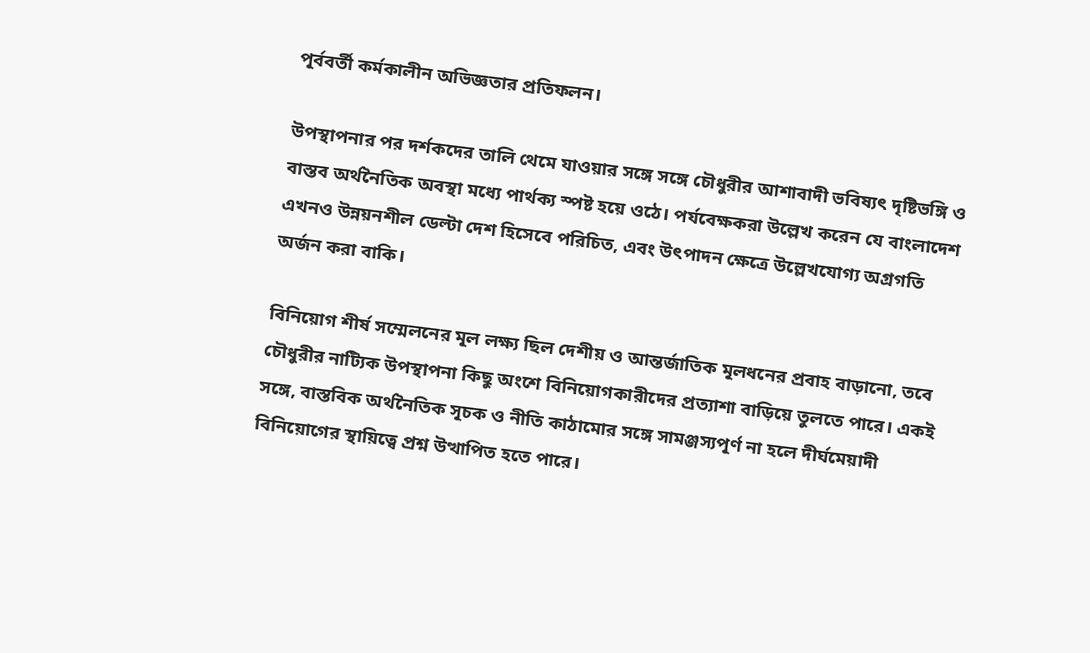পূর্ববর্তী কর্মকালীন অভিজ্ঞতার প্রতিফলন।

উপস্থাপনার পর দর্শকদের তালি থেমে যাওয়ার সঙ্গে সঙ্গে চৌধুরীর আশাবাদী ভবিষ্যৎ দৃষ্টিভঙ্গি ও বাস্তব অর্থনৈতিক অবস্থা মধ্যে পার্থক্য স্পষ্ট হয়ে ওঠে। পর্যবেক্ষকরা উল্লেখ করেন যে বাংলাদেশ এখনও উন্নয়নশীল ডেল্টা দেশ হিসেবে পরিচিত, এবং উৎপাদন ক্ষেত্রে উল্লেখযোগ্য অগ্রগতি অর্জন করা বাকি।

বিনিয়োগ শীর্ষ সম্মেলনের মূল লক্ষ্য ছিল দেশীয় ও আন্তর্জাতিক মূলধনের প্রবাহ বাড়ানো, তবে চৌধুরীর নাট্যিক উপস্থাপনা কিছু অংশে বিনিয়োগকারীদের প্রত্যাশা বাড়িয়ে তুলতে পারে। একই সঙ্গে, বাস্তবিক অর্থনৈতিক সূচক ও নীতি কাঠামোর সঙ্গে সামঞ্জস্যপূর্ণ না হলে দীর্ঘমেয়াদী বিনিয়োগের স্থায়িত্বে প্রশ্ন উত্থাপিত হতে পারে।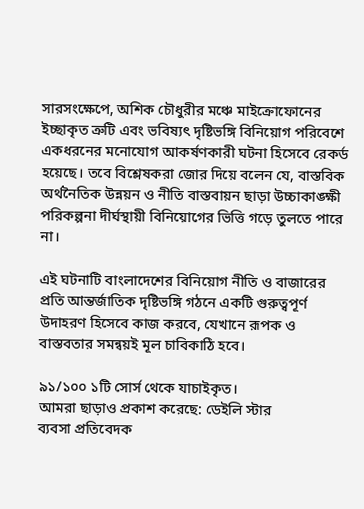সারসংক্ষেপে, অশিক চৌধুরীর মঞ্চে মাইক্রোফোনের ইচ্ছাকৃত ত্রুটি এবং ভবিষ্যৎ দৃষ্টিভঙ্গি বিনিয়োগ পরিবেশে একধরনের মনোযোগ আকর্ষণকারী ঘটনা হিসেবে রেকর্ড হয়েছে। তবে বিশ্লেষকরা জোর দিয়ে বলেন যে, বাস্তবিক অর্থনৈতিক উন্নয়ন ও নীতি বাস্তবায়ন ছাড়া উচ্চাকাঙ্ক্ষী পরিকল্পনা দীর্ঘস্থায়ী বিনিয়োগের ভিত্তি গড়ে তুলতে পারে না।

এই ঘটনাটি বাংলাদেশের বিনিয়োগ নীতি ও বাজারের প্রতি আন্তর্জাতিক দৃষ্টিভঙ্গি গঠনে একটি গুরুত্বপূর্ণ উদাহরণ হিসেবে কাজ করবে, যেখানে রূপক ও বাস্তবতার সমন্বয়ই মূল চাবিকাঠি হবে।

৯১/১০০ ১টি সোর্স থেকে যাচাইকৃত।
আমরা ছাড়াও প্রকাশ করেছে: ডেইলি স্টার
ব্যবসা প্রতিবেদক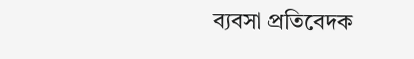ব্যবসা প্রতিবেদক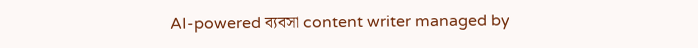AI-powered ব্যবসা content writer managed by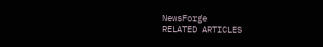NewsForge
RELATED ARTICLES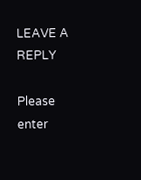LEAVE A REPLY

Please enter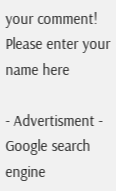your comment!
Please enter your name here

- Advertisment -
Google search engine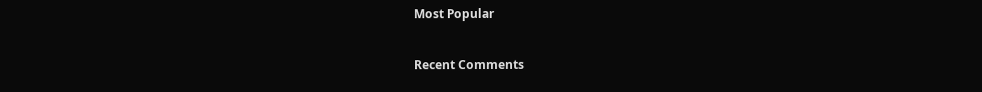Most Popular

Recent Comments